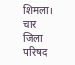शिमला। चार जिला परिषद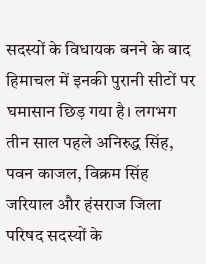सदस्यों के विधायक बनने के बाद हिमाचल में इनकी पुरानी सीटों पर घमासान छिड़ गया है। लगभग तीन साल पहले अनिरुद्ध सिंह, पवन काजल, विक्रम सिंह जरियाल और हंसराज जिला परिषद सदस्यों के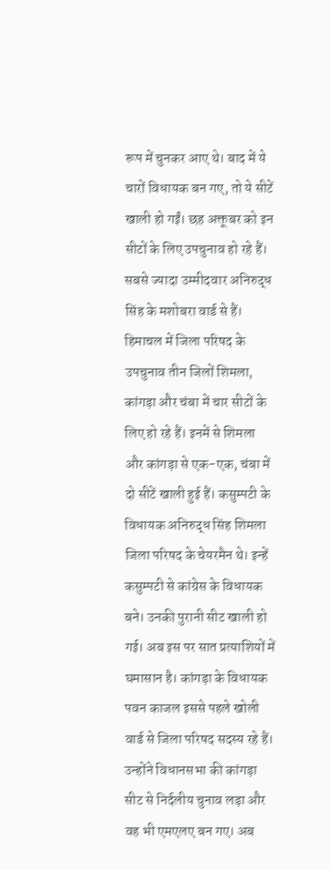रूप में चुनकर आए थे। बाद में ये चारों विधायक बन गए, तो ये सीटें खाली हो गईं। छह अक्तूबर को इन सीटों के लिए उपचुनाव हो रहे हैं। सबसे ज्यादा उम्मीदवार अनिरुद्ध सिंह के मशोबरा वार्ड से हैं।
हिमाचल में जिला परिषद के उपचुनाव तीन जिलों शिमला, कांगड़ा और चंबा में चार सीटों के लिए हो रहे हैं। इनमें से शिमला और कांगड़ा से एक-एक, चंबा में दो सीटें खाली हुई हैं। कसुम्पटी के विधायक अनिरुद्ध सिंह शिमला जिला परिषद के चेयरमैन थे। इन्हें कसुम्पटी से कांग्रेस के विधायक बने। उनकी पुरानी सीट खाली हो गई। अब इस पर सात प्रत्याशियों में घमासान है। कांगड़ा के विधायक पवन काजल इससे पहले खोली वार्ड से जिला परिषद सदस्य रहे हैं। उन्होंने विधानसभा की कांगड़ा सीट से निर्दलीय चुनाव लड़ा और वह भी एमएलए बन गए। अब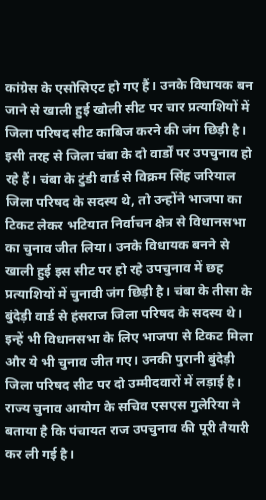कांग्रेस के एसोसिएट हो गए हैं। उनके विधायक बन जाने से खाली हुई खोली सीट पर चार प्रत्याशियों में जिला परिषद सीट काबिज करने की जंग छिड़ी है। इसी तरह से जिला चंबा के दो वार्डों पर उपचुनाव हो रहे हैं। चंबा के टुंडी वार्ड से विक्रम सिंह जरियाल जिला परिषद के सदस्य थे, तो उन्होंने भाजपा का टिकट लेकर भटियात निर्वाचन क्षेत्र से विधानसभा का चुनाव जीत लिया। उनके विधायक बनने से खाली हुई इस सीट पर हो रहे उपचुनाव में छह प्रत्याशियों में चुनावी जंग छिड़ी है। चंबा के तीसा के बुंदेड़ी वार्ड से हंसराज जिला परिषद के सदस्य थे। इन्हें भी विधानसभा के लिए भाजपा से टिकट मिला और ये भी चुनाव जीत गए। उनकी पुरानी बुंदेड़ी जिला परिषद सीट पर दो उम्मीदवारों में लड़ाई है।
राज्य चुनाव आयोग के सचिव एसएस गुलेरिया ने बताया है कि पंचायत राज उपचुनाव की पूरी तैयारी कर ली गई है।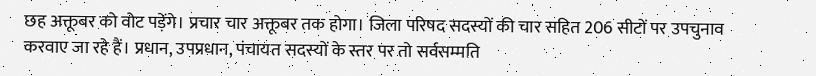छह अक्तूबर को वोट पड़ेंगे। प्रचार चार अक्तूबर तक होगा। जिला परिषद सदस्यों की चार सहित 206 सीटों पर उपचुनाव करवाए जा रहे हैं। प्रधान, उपप्रधान, पंचायत सदस्यों के स्तर पर तो सर्वसम्मति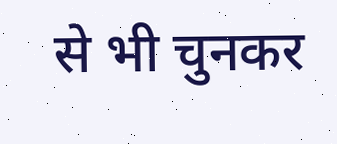से भी चुनकर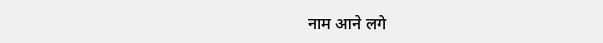नाम आने लगे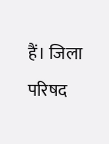हैं। जिला परिषद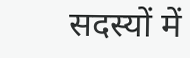सदस्यों में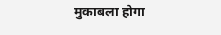मुकाबला होगा